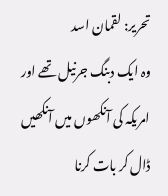تحریر: لقمان اسد
وہ ایک دبنگ جرنیل تھے اور امریکہ کی آنکھوں میں آنکھیں ڈال کر بات کرنا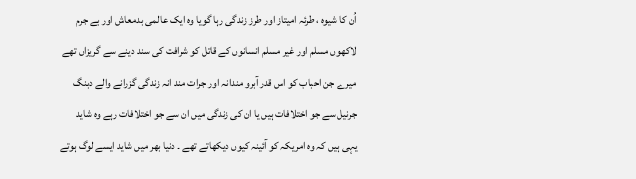اُن کا شیوہ ، طرئہ امیتاز اور طرز زندگی رہا گویا وہ ایک عالمی بدمعاش اور بے جرم لاکھوں مسلم اور غیر مسلم انسانوں کے قاتل کو شرافت کی سند دینے سے گریزاں تھے میرے جن احباب کو اس قدر آبرو مندانہ اور جرات مند انہ زندگی گزرانے والے دبنگ جرنیل سے جو اختلافات ہیں یا ان کی زندگی میں ان سے جو اختلافات رہے وہ شاید یہی ہیں کہ وہ امریکہ کو آئینہ کیوں دیکھاتے تھے ۔ دنیا بھر میں شاید ایسے لوگ ہوتے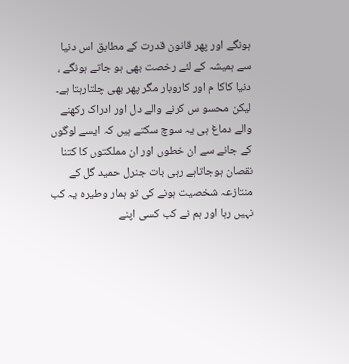ہونگے اور پھر قانون قدرت کے مطابق اس دنیا سے ہمیشہ کے لئے رخصت بھی ہو جاتے ہونگے ، دنیا کاکا م اور کاروبار مگر پھر بھی چلتارہتا ہے۔
لیکن محسو س کرنے والے دل اور ادراک رکھنے والے دماغ ہی یہ سوچ سکتے ہیں کہ ایسے لوگوں کے جانے سے ان خطوں اور ان مملکتوں کا کتنا نقصان ہوجاتاہے رہی بات جنرل حمید گل کے منتازعہ شخصیت ہونے کی تو ہمار وطیرہ یہ کب نہیں رہا اور ہم نے کب کسی اپنے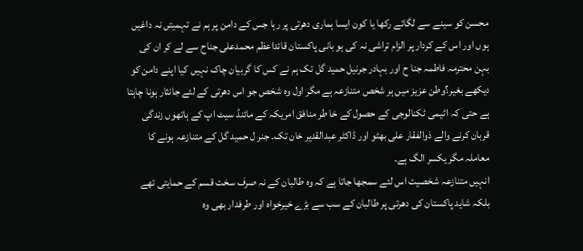محسن کو سینے سے لگائے رکھا یا کون ایسا ہماری دھرتی پر رہا جس کے دامن پر ہم نے تہمیتں نہ داغیں ہوں اور اس کے کردار پر الزام تراشی نہ کی ہو بانی پاکستان قائداعظم محمدعلی جناح سے لے کر ان کی بہن محترمہ فاطمہ جنا ح اور بہادر جرنیل حمید گل تک ہم نے کس کا گربیان چاک نہیں کیا اپنے دامن کو دیکھے بغیر؟وطن عزیز میں ہر شخص متنازعہ ہے مگر اول وہ شخص جو اس دھرتی کے لئے جانثار ہونا چاہتا ہے حتی کہ اٹیمی ٹکنالوجی کے حصول کے خا طر منافق امریکہ کے مائنڈ سیٹ اپ کے ہاتھوں زندگی قربان کرنے والے ذوالفقار علی بھٹو اور ڈاکٹر عبدالقدیر خان تک۔ جنر ل حمید گل کے متنازعہ ہونے کا معاملہ مگر یکسر الگ ہے۔
انہیں متنازعہ شخصیت اس لئے سمجھا جاتا ہے کہ وہ طالبان کے نہ صرف سخت قسم کے حمایتی تھے بلکہ شاید پاکستان کی دھرتی پر طالبان کے سب سے بڑے خیرخواہ اور طرفدار بھی وہ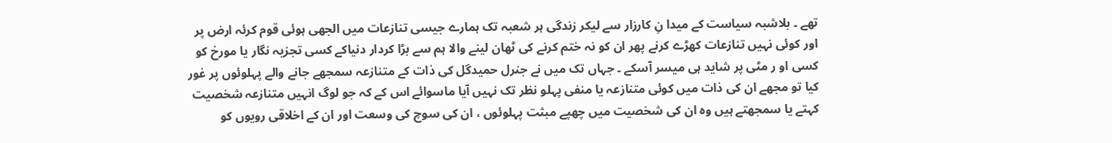تھے ۔ بلاشبہ سیاست کے میدا نِ کارزار سے لیکر زندگی ہر شعبہ تک ہمارے جیسی تنازعات میں الجھی ہوئی قوم کرئہ ارض پر اور کوئی نہیں تنازعات کھڑے کرنے پھر ان کو نہ ختم کرنے کی ٹھان لینے والا ہم سے بڑا کردار دنیاکے کسی تجزیہ نگار یا مورخ کو کسی او ر مٹی پر شاید ہی میسر آسکے ۔ جہاں تک میں نے جنرل حمیدگل کی ذات کے متنازعہ سمجھے جانے والے پہلوئوں پر غور کیا تو مجھے ان کی ذات میں کوئی متنازعہ یا منفی پہلو نظر تک نہیں آیا ماسوائے اس کے کہ جو لوگ انہیں متنازعہ شخصیت کہتے یا سمجھتے ہیں وہ ان کی شخصیت میں چھپے مبثت پہلوئوں ، ان کی سوچ کی وسعت اور ان کے اخلاقی رویوں کو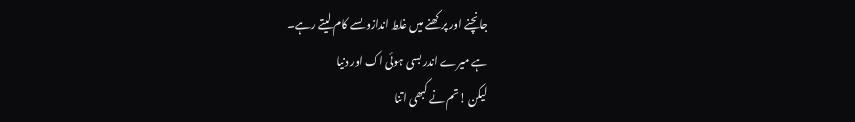جانچنے اور پرکھنے میں غلط اندازوںسے کام لیتے رہے۔
ہے میرے اندر بسی ہوئی اک اور دنیا
لیکن !تم نے کبھی اتنا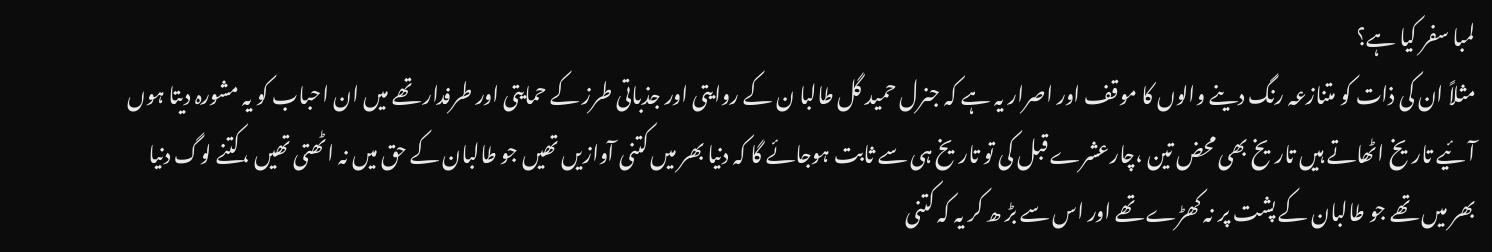لمبا سفر کیا ہے؟
مثلاً ان کی ذات کو متنازعہ رنگ دینے والوں کا موقف اور اصرار یہ ہے کہ جنرل حمید گل طالبا ن کے روایتی اور جذباتی طرز کے حمایتی اور طرفدار تھے میں ان احباب کو یہ مشورہ دیتا ہوں آئیے تاریخ اٹھاتے ہیں تاریخ بھی محض تین ،چارعشرے قبل کی تو تاریخ ہی سے ثابت ہوجائے گا کہ دنیا بھر میں کتنی آوازیں تھیں جو طالبان کے حق میں نہ اٹھتی تھیں ،کتنے لوگ دنیا بھر میں تھے جو طالبان کے پشت پر نہ کھڑے تھے اور اس سے بڑ ھ کر یہ کہ کتنی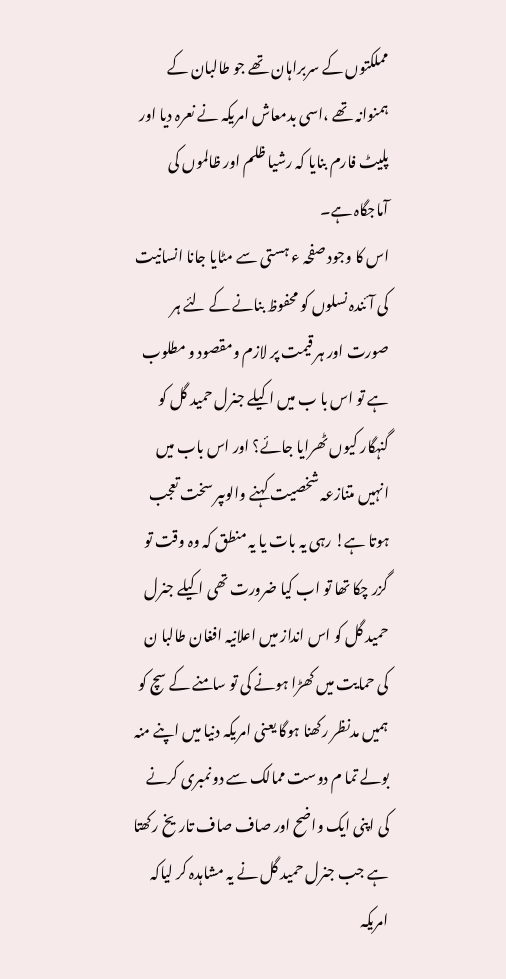مملکتوں کے سربراہان تھے جو طالبان کے ہمنوانہ تھے ،اسی بدمعاش امریکہ نے نعرہ دیا اور پلیٹ فارم بنایا کہ رشیا ظلم اور ظالموں کی آماجگاہ ہے۔
اس کا وجود صفحہ ء ہستی سے مٹایا جانا انسانیت کی آئندہ نسلوں کو محفوظ بنانے کے لئے ہر صورت اور ہر قیمت پر لازم ومقصود و مطلوب ہے تو اس با ب میں اکیلے جنرل حمید گل کو گنہگار کیوں ٹھرایا جائے؟ اور اس باب میں انہیں متنازعہ شخصیت کہنے والوںپر سخت تعجب ہوتا ہے! رہی یہ بات یا یہ منطق کہ وہ وقت تو گزر چکا تھا تو اب کیا ضرورت تھی اکیلے جنرل حمید گل کو اس انداز میں اعلانیہ افغان طالبا ن کی حمایت میں کھڑا ہونے کی تو سامنے کے سچ کو ہمیں مدنظر رکھنا ہوگا یعنی امریکہ دنیا میں اپنے منہ بولے تما م دوست ممالک سے دونمبری کرنے کی اپنی ایک واضح اور صاف صاف تاریخ رکھتا ہے جب جنرل حمید گل نے یہ مشاہدہ کر لیاکہ امریکہ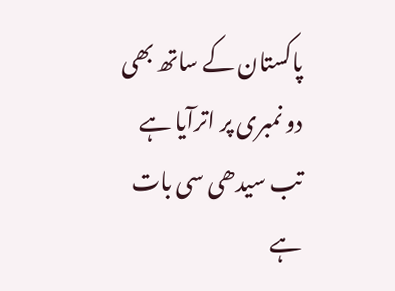پاکستان کے ساتھ بھی دو نمبری پر اترآیا ہے تب سیدھی سی بات ہے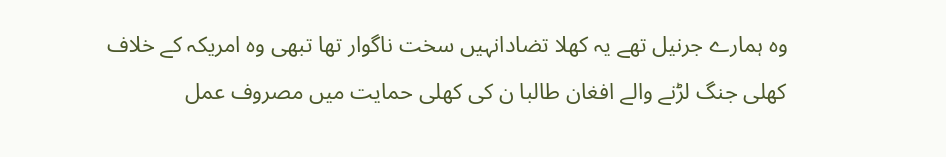وہ ہمارے جرنیل تھے یہ کھلا تضادانہیں سخت ناگوار تھا تبھی وہ امریکہ کے خلاف کھلی جنگ لڑنے والے افغان طالبا ن کی کھلی حمایت میں مصروف عمل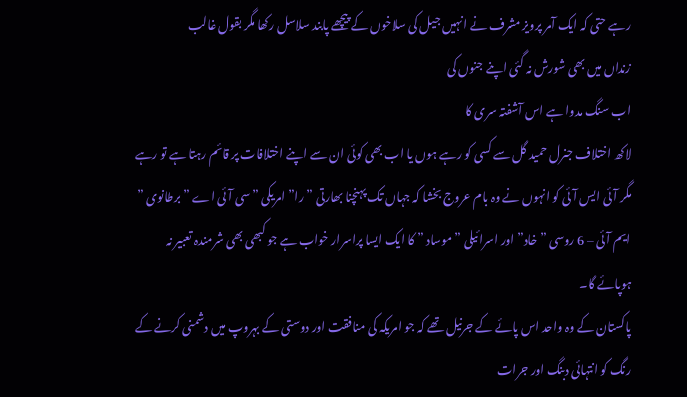رہے حتی کہ ایک آمر پرویز مشرف نے انہیں جیل کی سلاخوں کے پیچھے پابند سلاسل رکھا مگر بقول غالب
زنداں میں بھی شورش نہ گئی اپنے جنوں کی
اب سنگ مدوا ہے اس آشفتہ سری کا
لاکھ اختلاف جنرل حمید گل سے کسی کو رہے ہوں یا اب بھی کوئی ان سے اپنے اختلافات پر قائم رہتا ہے تو رہے مگر آئی ایس آئی کو انہوں نے وہ بام عروج بخشا کہ جہاں تک پہنچنا بھارتی ” را” امریکی ” سی آئی اے ” برطانوی ” ایم آئی – 6 روسی ” خاد” اور اسرائیلی ” موساد ” کا ایک ایسا پراسرار خواب ہے جو کبھی بھی شرمندہ تعبیر نہ ہوپائے گا۔
پاکستان کے وہ واحد اس پائے کے جرنیل تھے کہ جو امریکہ کی منافقت اور دوستی کے بہروپ میں دشمنی کرنے کے رنگ کو انتہائی دبنگ اور جرات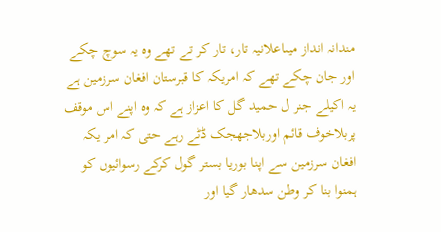مندانہ انداز میںاعلانیہ تار، تار کر تے تھے وہ یہ سوچ چکے اور جان چکے تھے کہ امریکہ کا قبرستان افغان سرزمین ہے یہ اکیلے جنر ل حمید گل کا اعزاز ہے کہ وہ اپنے اس موقف پربلاخوف قائم اوربلاجھجک ڈٹے رہے حتی کہ امر یکہ افغان سرزمین سے اپنا بوریا بستر گول کرکے رسوائیوں کو ہمنوا بنا کر وطن سدھار گیا اور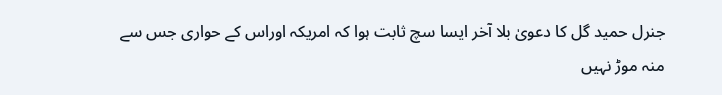جنرل حمید گل کا دعویٰ بلا آخر ایسا سچ ثابت ہوا کہ امریکہ اوراس کے حواری جس سے منہ موڑ نہیں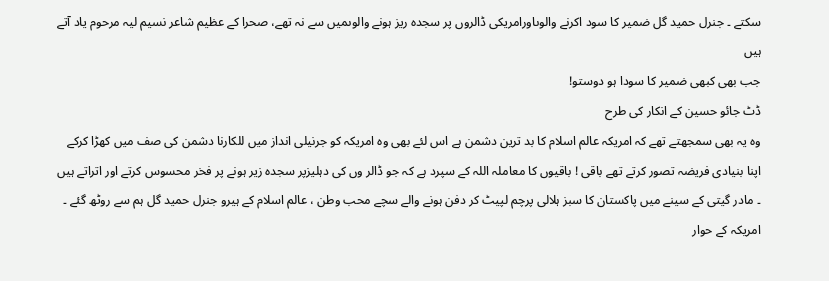سکتے ۔ جنرل حمید گل ضمیر کا سود اکرنے والوںاورامریکی ڈالروں پر سجدہ ریز ہونے والوںمیں سے نہ تھے، صحرا کے عظیم شاعر نسیم لیہ مرحوم یاد آتے ہیں
جب بھی کبھی ضمیر کا سودا ہو دوستو!
ڈٹ جائو حسین کے انکار کی طرح
وہ یہ بھی سمجھتے تھے کہ امریکہ عالم اسلام کا بد ترین دشمن ہے اس لئے بھی وہ امریکہ کو جرنیلی انداز میں للکارنا دشمن کی صف میں کھڑا کرکے اپنا بنیادی فریضہ تصور کرتے تھے باقی ! باقیوں کا معاملہ اللہ کے سپرد ہے کہ جو ڈالر وں کی دہلیزپر سجدہ زیر ہونے پر فخر محسوس کرتے اور اتراتے ہیں ۔ مادر گیتی کے سینے میں پاکستان کا سبز ہلالی پرچم لپیٹ کر دفن ہونے والے سچے محب وطن ، عالم اسلام کے ہیرو جنرل حمید گل ہم سے روٹھ گئے ۔ امریکہ کے حوار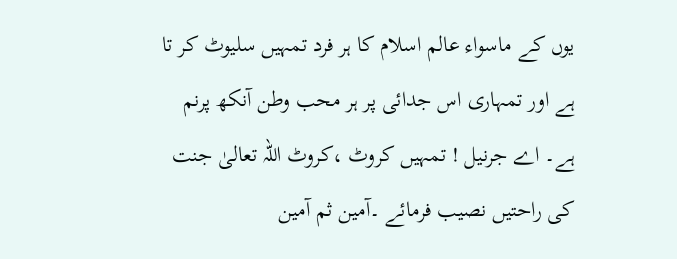یوں کے ماسواء عالم اسلام کا ہر فرد تمہیں سلیوٹ کر تا ہے اور تمہاری اس جدائی پر ہر محب وطن آنکھ پرنم ہے۔ اے جرنیل ! تمہیں کروٹ ،کروٹ اللہ تعالیٰ جنت کی راحتیں نصیب فرمائے ۔آمین ثم آمین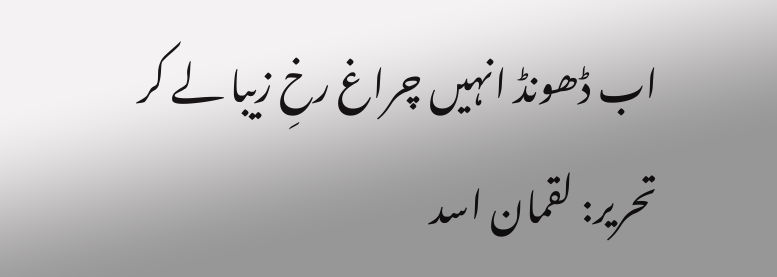اب ڈھونڈ انہیں چراغ رخِ زیبا لے کر
تحریر: لقمان اسد